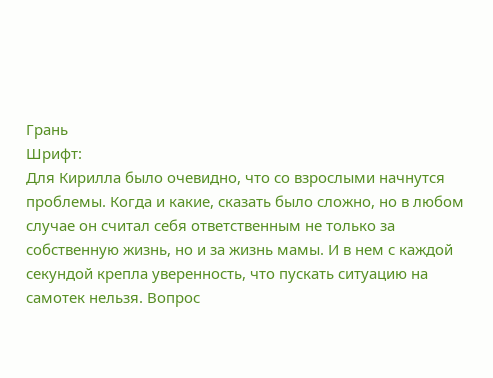Грань
Шрифт:
Для Кирилла было очевидно, что со взрослыми начнутся проблемы. Когда и какие, сказать было сложно, но в любом случае он считал себя ответственным не только за собственную жизнь, но и за жизнь мамы. И в нем с каждой секундой крепла уверенность, что пускать ситуацию на самотек нельзя. Вопрос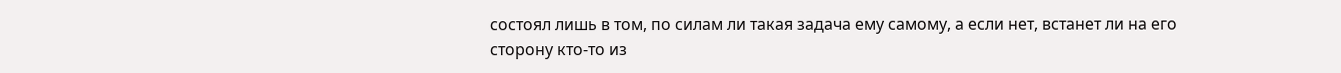состоял лишь в том, по силам ли такая задача ему самому, а если нет, встанет ли на его сторону кто-то из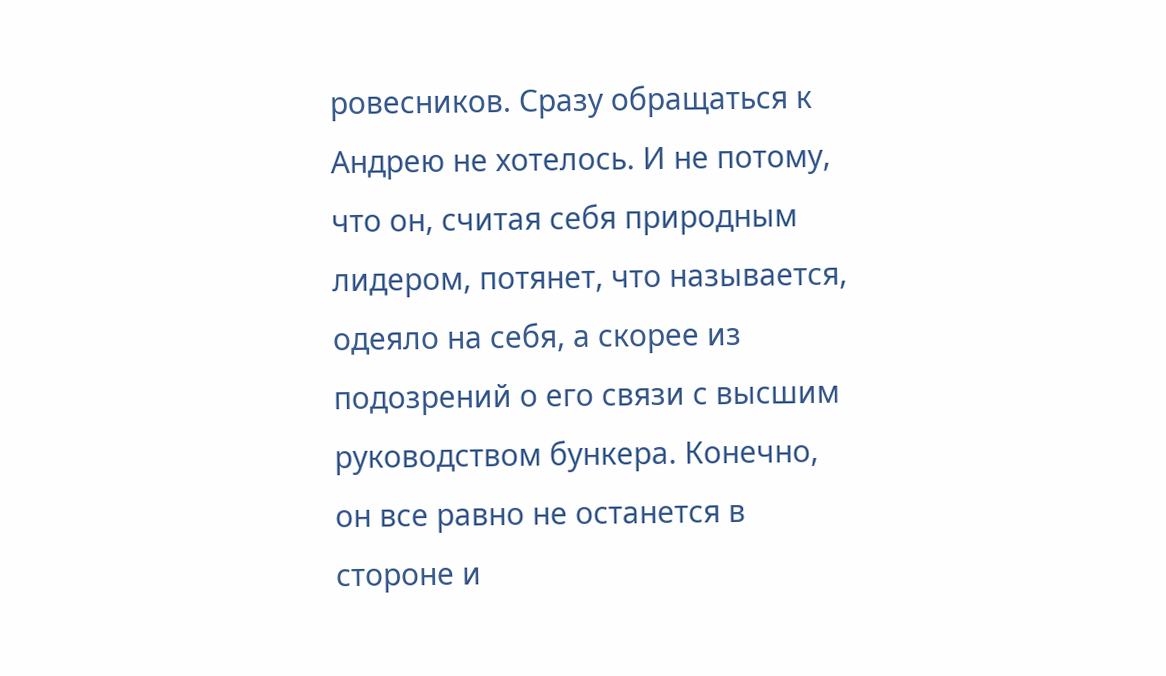ровесников. Сразу обращаться к Андрею не хотелось. И не потому, что он, считая себя природным лидером, потянет, что называется, одеяло на себя, а скорее из подозрений о его связи с высшим руководством бункера. Конечно, он все равно не останется в стороне и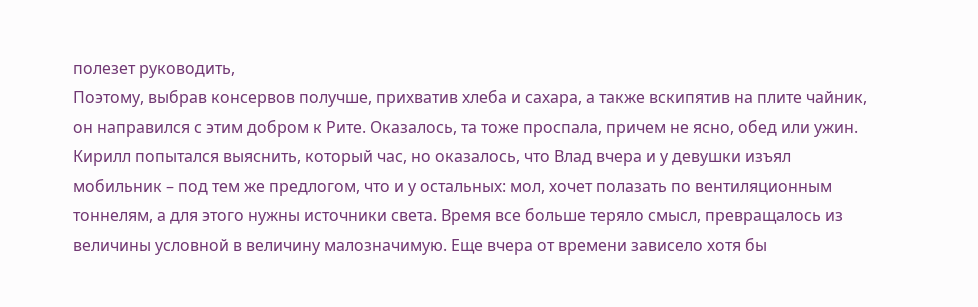полезет руководить,
Поэтому, выбрав консервов получше, прихватив хлеба и сахара, а также вскипятив на плите чайник, он направился с этим добром к Рите. Оказалось, та тоже проспала, причем не ясно, обед или ужин. Кирилл попытался выяснить, который час, но оказалось, что Влад вчера и у девушки изъял мобильник – под тем же предлогом, что и у остальных: мол, хочет полазать по вентиляционным тоннелям, а для этого нужны источники света. Время все больше теряло смысл, превращалось из величины условной в величину малозначимую. Еще вчера от времени зависело хотя бы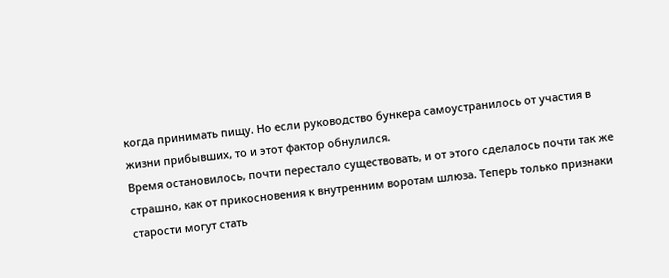когда принимать пищу. Но если руководство бункера самоустранилось от участия в жизни прибывших, то и этот фактор обнулился.
Время остановилось, почти перестало существовать, и от этого сделалось почти так же страшно, как от прикосновения к внутренним воротам шлюза. Теперь только признаки старости могут стать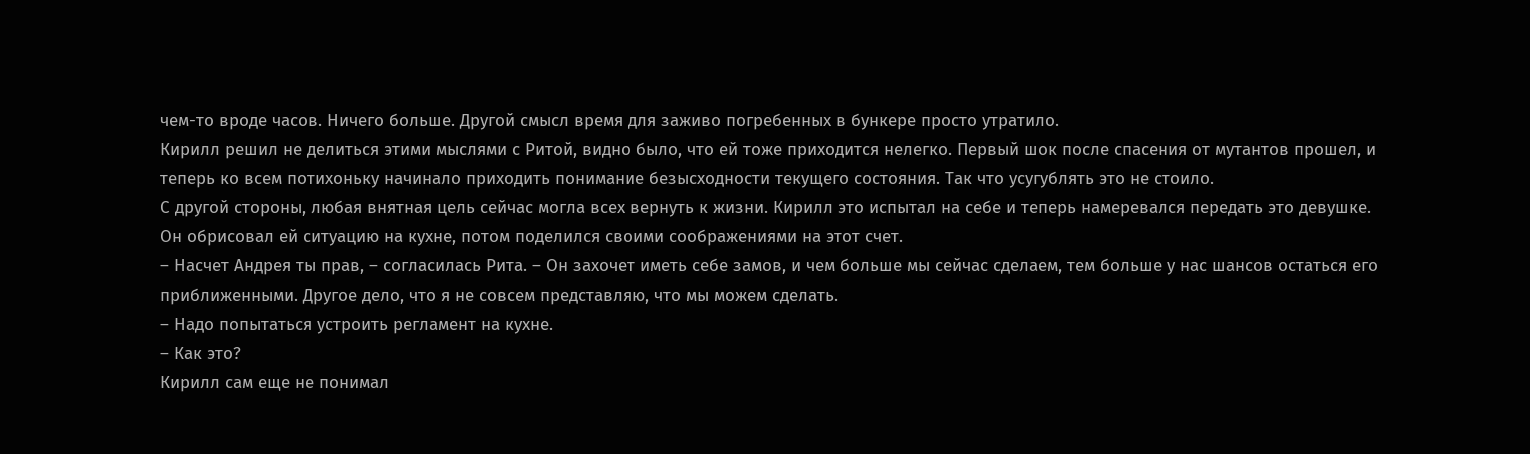чем-то вроде часов. Ничего больше. Другой смысл время для заживо погребенных в бункере просто утратило.
Кирилл решил не делиться этими мыслями с Ритой, видно было, что ей тоже приходится нелегко. Первый шок после спасения от мутантов прошел, и теперь ко всем потихоньку начинало приходить понимание безысходности текущего состояния. Так что усугублять это не стоило.
С другой стороны, любая внятная цель сейчас могла всех вернуть к жизни. Кирилл это испытал на себе и теперь намеревался передать это девушке. Он обрисовал ей ситуацию на кухне, потом поделился своими соображениями на этот счет.
– Насчет Андрея ты прав, – согласилась Рита. – Он захочет иметь себе замов, и чем больше мы сейчас сделаем, тем больше у нас шансов остаться его приближенными. Другое дело, что я не совсем представляю, что мы можем сделать.
– Надо попытаться устроить регламент на кухне.
– Как это?
Кирилл сам еще не понимал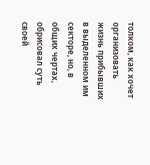толком, как хочет организовать жизнь прибывших в выделенном им секторе, но, в общих чертах, обрисовал суть своей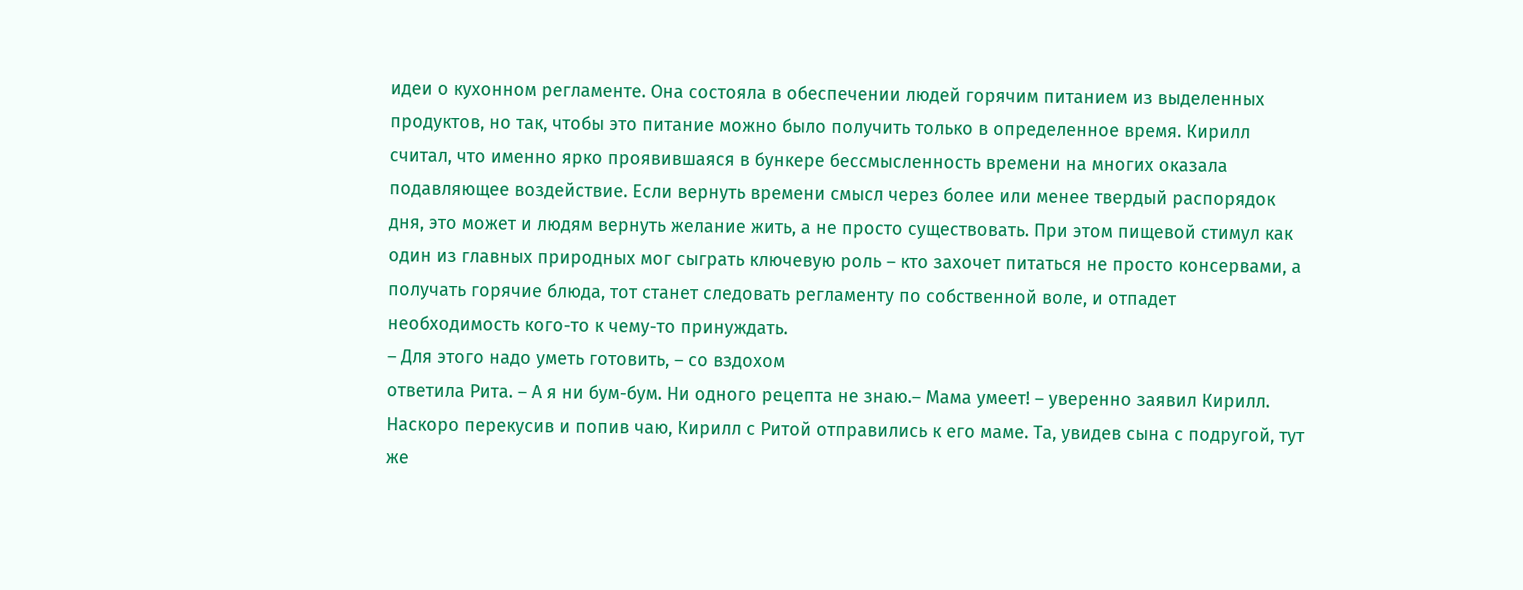идеи о кухонном регламенте. Она состояла в обеспечении людей горячим питанием из выделенных продуктов, но так, чтобы это питание можно было получить только в определенное время. Кирилл считал, что именно ярко проявившаяся в бункере бессмысленность времени на многих оказала подавляющее воздействие. Если вернуть времени смысл через более или менее твердый распорядок дня, это может и людям вернуть желание жить, а не просто существовать. При этом пищевой стимул как один из главных природных мог сыграть ключевую роль – кто захочет питаться не просто консервами, а получать горячие блюда, тот станет следовать регламенту по собственной воле, и отпадет необходимость кого-то к чему-то принуждать.
– Для этого надо уметь готовить, – со вздохом
ответила Рита. – А я ни бум-бум. Ни одного рецепта не знаю.– Мама умеет! – уверенно заявил Кирилл.
Наскоро перекусив и попив чаю, Кирилл с Ритой отправились к его маме. Та, увидев сына с подругой, тут же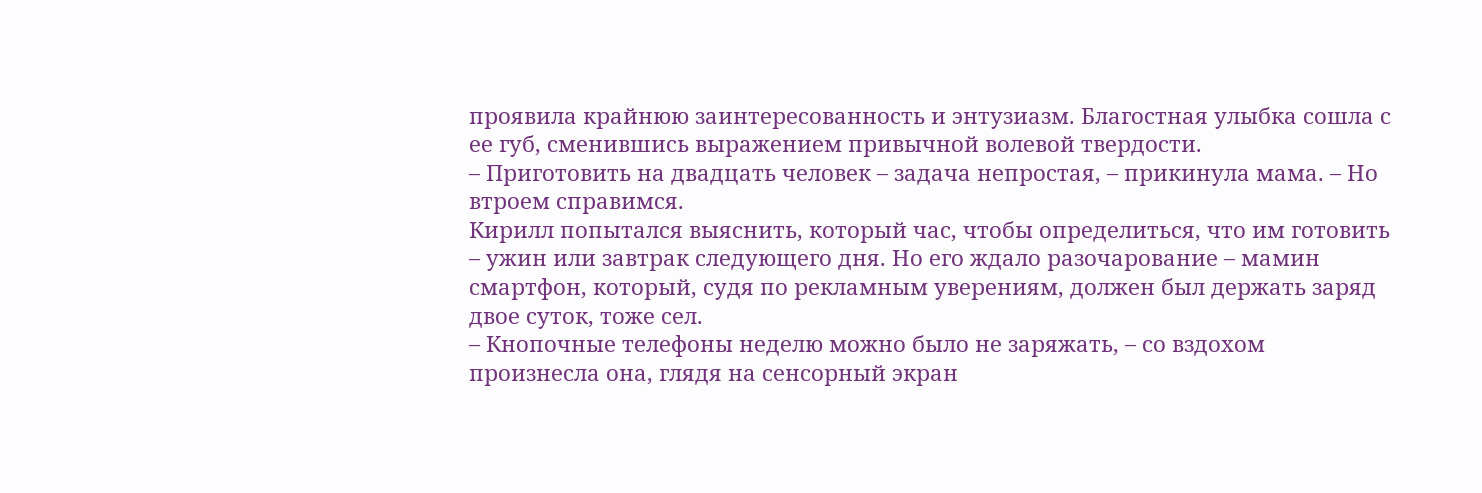проявила крайнюю заинтересованность и энтузиазм. Благостная улыбка сошла с ее губ, сменившись выражением привычной волевой твердости.
– Приготовить на двадцать человек – задача непростая, – прикинула мама. – Но втроем справимся.
Кирилл попытался выяснить, который час, чтобы определиться, что им готовить – ужин или завтрак следующего дня. Но его ждало разочарование – мамин смартфон, который, судя по рекламным уверениям, должен был держать заряд двое суток, тоже сел.
– Кнопочные телефоны неделю можно было не заряжать, – со вздохом произнесла она, глядя на сенсорный экран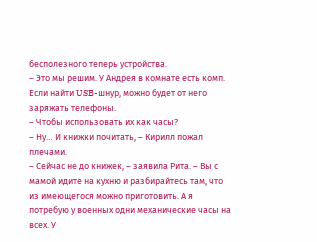бесполезного теперь устройства.
– Это мы решим. У Андрея в комнате есть комп. Если найти USB-шнур, можно будет от него заряжать телефоны.
– Чтобы использовать их как часы?
– Ну… И книжки почитать, – Кирилл пожал плечами.
– Сейчас не до книжек, – заявила Рита. – Вы с мамой идите на кухню и разбирайтесь там, что из имеющегося можно приготовить. А я потребую у военных одни механические часы на всех. У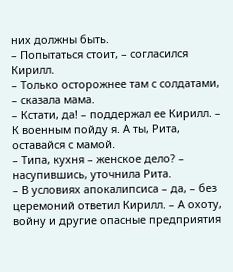них должны быть.
– Попытаться стоит, – согласился Кирилл.
– Только осторожнее там с солдатами, – сказала мама.
– Кстати, да! – поддержал ее Кирилл. – К военным пойду я. А ты, Рита, оставайся с мамой.
– Типа, кухня – женское дело? – насупившись, уточнила Рита.
– В условиях апокалипсиса – да, – без церемоний ответил Кирилл. – А охоту, войну и другие опасные предприятия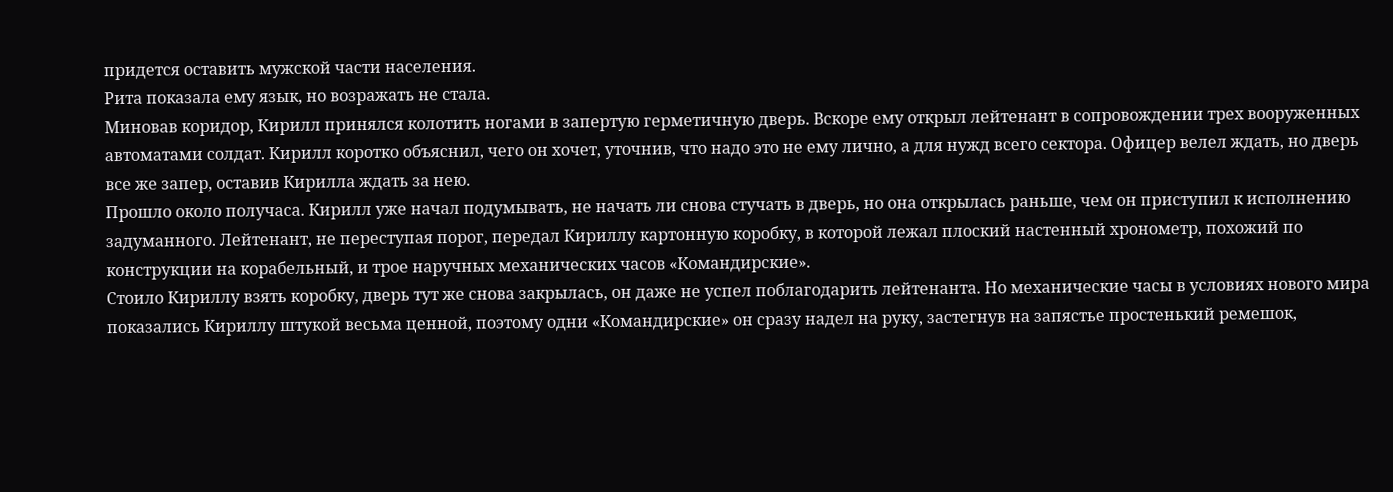придется оставить мужской части населения.
Рита показала ему язык, но возражать не стала.
Миновав коридор, Кирилл принялся колотить ногами в запертую герметичную дверь. Вскоре ему открыл лейтенант в сопровождении трех вооруженных автоматами солдат. Кирилл коротко объяснил, чего он хочет, уточнив, что надо это не ему лично, а для нужд всего сектора. Офицер велел ждать, но дверь все же запер, оставив Кирилла ждать за нею.
Прошло около получаса. Кирилл уже начал подумывать, не начать ли снова стучать в дверь, но она открылась раньше, чем он приступил к исполнению задуманного. Лейтенант, не переступая порог, передал Кириллу картонную коробку, в которой лежал плоский настенный хронометр, похожий по конструкции на корабельный, и трое наручных механических часов «Командирские».
Стоило Кириллу взять коробку, дверь тут же снова закрылась, он даже не успел поблагодарить лейтенанта. Но механические часы в условиях нового мира показались Кириллу штукой весьма ценной, поэтому одни «Командирские» он сразу надел на руку, застегнув на запястье простенький ремешок,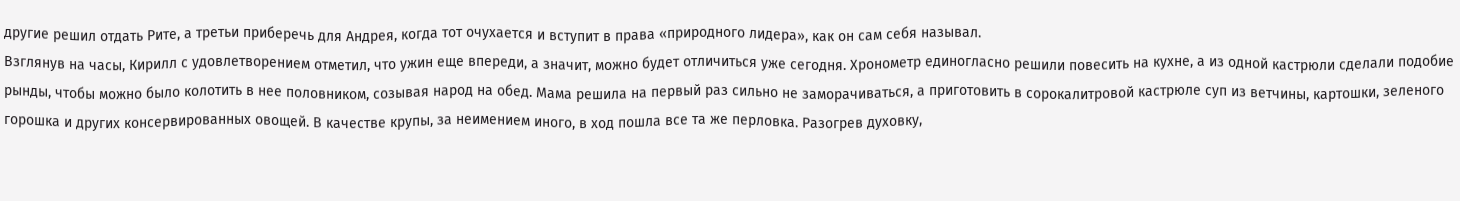другие решил отдать Рите, а третьи приберечь для Андрея, когда тот очухается и вступит в права «природного лидера», как он сам себя называл.
Взглянув на часы, Кирилл с удовлетворением отметил, что ужин еще впереди, а значит, можно будет отличиться уже сегодня. Хронометр единогласно решили повесить на кухне, а из одной кастрюли сделали подобие рынды, чтобы можно было колотить в нее половником, созывая народ на обед. Мама решила на первый раз сильно не заморачиваться, а приготовить в сорокалитровой кастрюле суп из ветчины, картошки, зеленого горошка и других консервированных овощей. В качестве крупы, за неимением иного, в ход пошла все та же перловка. Разогрев духовку,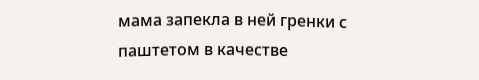мама запекла в ней гренки с паштетом в качестве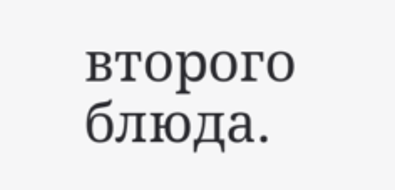второго блюда.